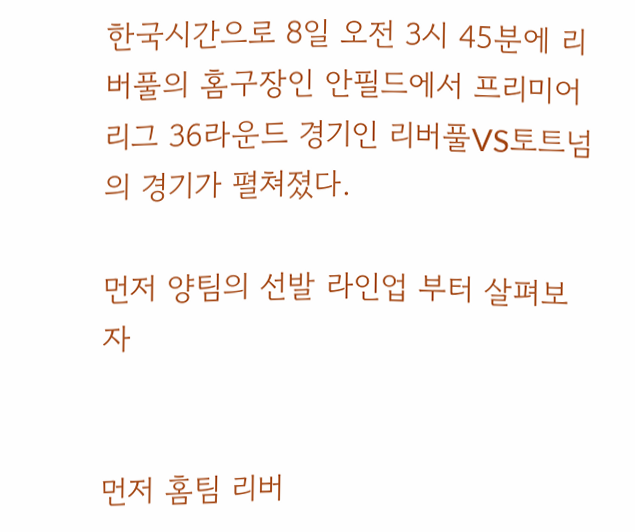한국시간으로 8일 오전 3시 45분에 리버풀의 홈구장인 안필드에서 프리미어리그 36라운드 경기인 리버풀VS토트넘의 경기가 펼쳐졌다.

먼저 양팀의 선발 라인업 부터 살펴보자


먼저 홈팀 리버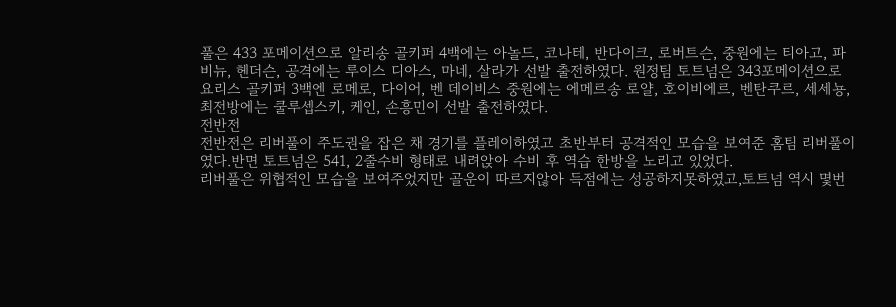풀은 433 포메이션으로 알리송 골키퍼 4백에는 아놀드, 코나테, 반다이크, 로버트슨, 중원에는 티아고, 파비뉴, 헨더슨, 공격에는 루이스 디아스, 마네, 살라가 선발 출전하였다. 원정팀 토트넘은 343포메이션으로 요리스 골키퍼 3백엔 로메로, 다이어, 벤 데이비스 중원에는 에메르송 로얄, 호이비에르, 벤탄쿠르, 세세뇽, 최전방에는 쿨루셉스키, 케인, 손흥민이 선발 출전하였다.
전반전
전반전은 리버풀이 주도권을 잡은 채 경기를 플레이하였고 초반부터 공격적인 모습을 보여준 홈팀 리버풀이였다.반면 토트넘은 541, 2줄수비 형태로 내려앉아 수비 후 역습 한방을 노리고 있었다.
리버풀은 위협적인 모습을 보여주었지만 골운이 따르지않아 득점에는 성공하지못하였고,토트넘 역시 몇번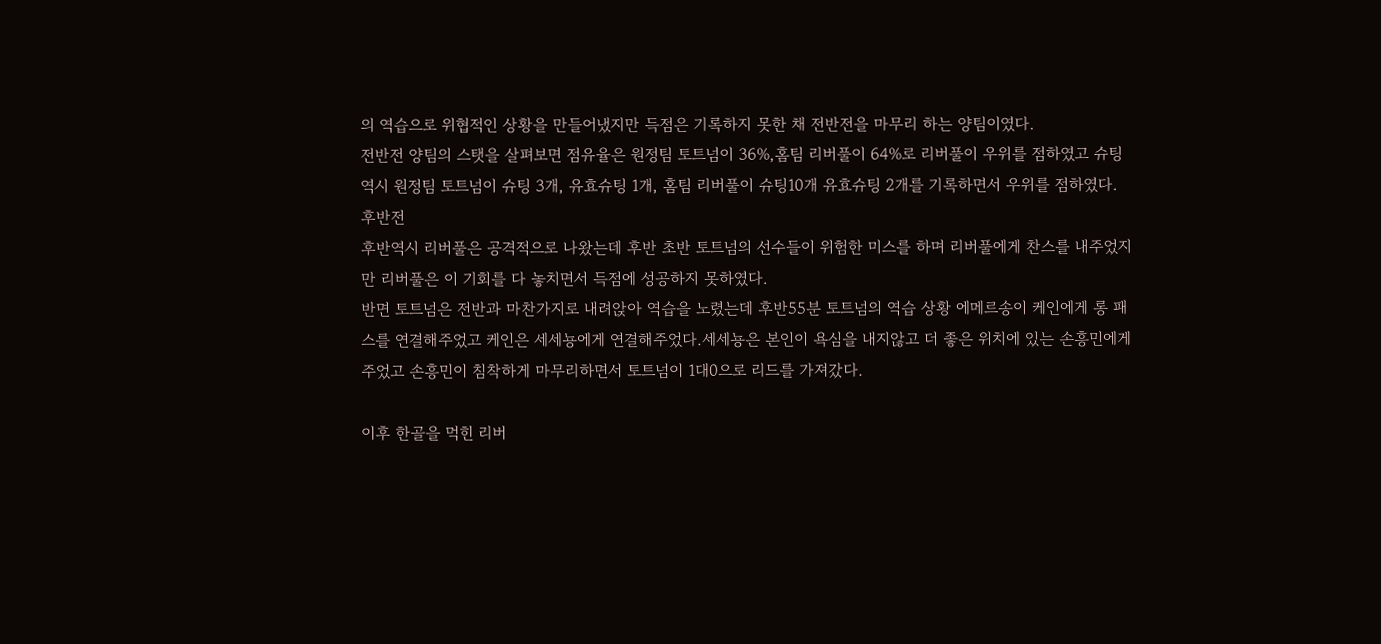의 역습으로 위협적인 상황을 만들어냈지만 득점은 기록하지 못한 채 전반전을 마무리 하는 양팀이였다.
전반전 양팀의 스탯을 살펴보면 점유율은 원정팀 토트넘이 36%,홈팀 리버풀이 64%로 리버풀이 우위를 점하였고 슈팅 역시 원정팀 토트넘이 슈팅 3개, 유효슈팅 1개, 홈팀 리버풀이 슈팅10개 유효슈팅 2개를 기록하면서 우위를 점하였다.
후반전
후반역시 리버풀은 공격적으로 나왔는데 후반 초반 토트넘의 선수들이 위험한 미스를 하며 리버풀에게 찬스를 내주었지만 리버풀은 이 기회를 다 놓치면서 득점에 성공하지 못하였다.
반면 토트넘은 전반과 마찬가지로 내려앉아 역습을 노렸는데 후반55분 토트넘의 역습 상황 에메르송이 케인에게 롱 패스를 연결해주었고 케인은 세세뇽에게 연결해주었다.세세뇽은 본인이 욕심을 내지않고 더 좋은 위치에 있는 손흥민에게 주었고 손흥민이 침착하게 마무리하면서 토트넘이 1대0으로 리드를 가져갔다.

이후 한골을 먹힌 리버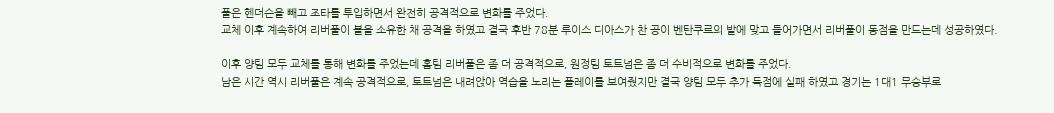풀은 헨더슨을 빼고 조타를 투입하면서 완전히 공격적으로 변화를 주었다.
교체 이후 계속하여 리버풀이 볼을 소유한 채 공격을 하였고 결국 후반 78분 루이스 디아스가 찬 공이 벤탄쿠르의 발에 맞고 들어가면서 리버풀이 동점을 만드는데 성공하였다.

이후 양팀 모두 교체를 통해 변화를 주었는데 홈팀 리버풀은 좀 더 공격적으로, 원정팀 토트넘은 좀 더 수비적으로 변화를 주었다.
남은 시간 역시 리버풀은 계속 공격적으로, 토트넘은 내려앉아 역습을 노리는 플레이를 보여줬지만 결국 양팀 모두 추가 득점에 실패 하였고 경기는 1대1 무승부로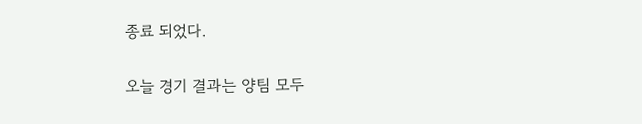종료 되었다.

오늘 경기 결과는 양팀 모두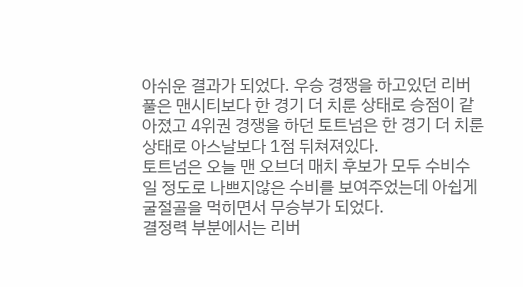아쉬운 결과가 되었다. 우승 경쟁을 하고있던 리버풀은 맨시티보다 한 경기 더 치룬 상태로 승점이 같아졌고 4위권 경쟁을 하던 토트넘은 한 경기 더 치룬 상태로 아스날보다 1점 뒤쳐져있다.
토트넘은 오늘 맨 오브더 매치 후보가 모두 수비수일 정도로 나쁘지않은 수비를 보여주었는데 아쉽게 굴절골을 먹히면서 무승부가 되었다.
결정력 부분에서는 리버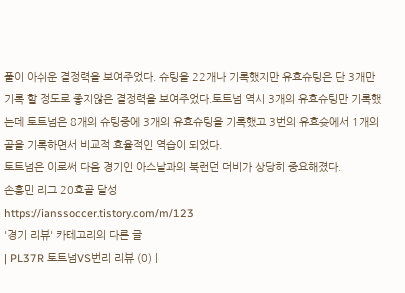풀이 아쉬운 결정력을 보여주었다. 슈팅을 22개나 기록했지만 유효슈팅은 단 3개만 기록 할 정도로 좋지않은 결정력을 보여주었다.토트넘 역시 3개의 유효슈팅만 기록했는데 토트넘은 8개의 슈팅중에 3개의 유효슈팅을 기록했고 3번의 유효슛에서 1개의 골을 기록하면서 비교적 효율적인 역습이 되었다.
토트넘은 이로써 다음 경기인 아스날과의 북런던 더비가 상당히 중요해졌다.
손흥민 리그 20호골 달성
https://ianssoccer.tistory.com/m/123
'경기 리뷰' 카테고리의 다른 글
| PL37R 토트넘VS번리 리뷰 (0) |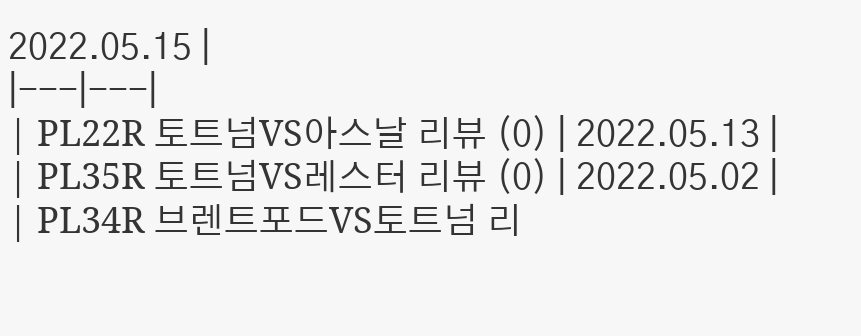2022.05.15 |
|---|---|
| PL22R 토트넘VS아스날 리뷰 (0) | 2022.05.13 |
| PL35R 토트넘VS레스터 리뷰 (0) | 2022.05.02 |
| PL34R 브렌트포드VS토트넘 리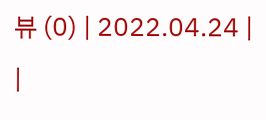뷰 (0) | 2022.04.24 |
|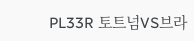PL33R 토트넘VS브라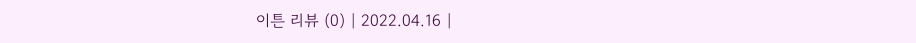이튼 리뷰 (0) | 2022.04.16 |